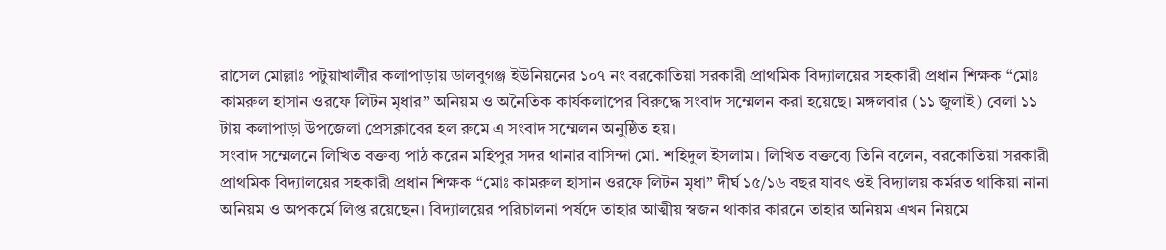রাসেল মোল্লাঃ পটুয়াখালীর কলাপাড়ায় ডালবুগঞ্জ ইউনিয়নের ১০৭ নং বরকোতিয়া সরকারী প্রাথমিক বিদ্যালয়ের সহকারী প্রধান শিক্ষক “মোঃ কামরুল হাসান ওরফে লিটন মৃধার” অনিয়ম ও অনৈতিক কার্যকলাপের বিরুদ্ধে সংবাদ সম্মেলন করা হয়েছে। মঙ্গলবার (১১ জুলাই) বেলা ১১ টায় কলাপাড়া উপজেলা প্রেসক্লাবের হল রুমে এ সংবাদ সম্মেলন অনুষ্ঠিত হয়।
সংবাদ সম্মেলনে লিখিত বক্তব্য পাঠ করেন মহিপুর সদর থানার বাসিন্দা মো. শহিদুল ইসলাম। লিখিত বক্তব্যে তিনি বলেন, বরকোতিয়া সরকারী প্রাথমিক বিদ্যালয়ের সহকারী প্রধান শিক্ষক “মোঃ কামরুল হাসান ওরফে লিটন মৃধা” দীর্ঘ ১৫/১৬ বছর যাবৎ ওই বিদ্যালয় কর্মরত থাকিয়া নানা অনিয়ম ও অপকর্মে লিপ্ত রয়েছেন। বিদ্যালয়ের পরিচালনা পর্ষদে তাহার আত্মীয় স্বজন থাকার কারনে তাহার অনিয়ম এখন নিয়মে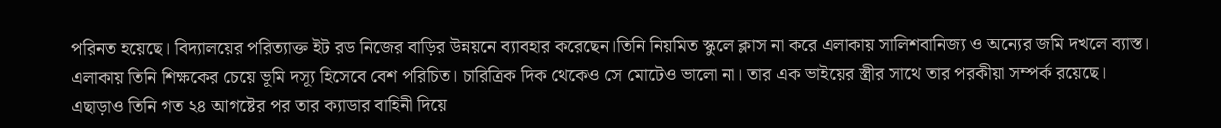পরিনত হয়েছে। বিদ্যালয়ের পরিত্যাক্ত ইট রড নিজের বাড়ির উন্নয়নে ব্যাবহার করেছেন।তিনি নিয়মিত স্কুলে ক্লাস না করে এলাকায় সালিশবানিজ্য ও অন্যের জমি দখলে ব্যাস্ত। এলাকায় তিনি শিক্ষকের চেয়ে ভূমি দস্যূ হিসেবে বেশ পরিচিত। চারিত্রিক দিক থেকেও সে মোটেও ভালো না। তার এক ভাইয়ের স্ত্রীর সাথে তার পরকীয়া সম্পর্ক রয়েছে।
এছাড়াও তিনি গত ২৪ আগষ্টের পর তার ক্যাডার বাহিনী দিয়ে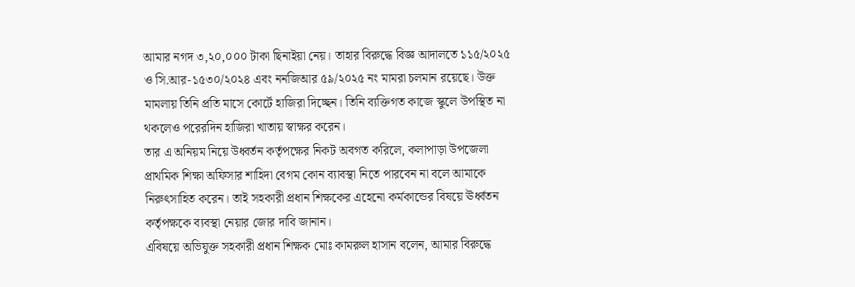আমার নগদ ৩,২০,০০০ টাকা ছিনাইয়া নেয়। তাহার বিরুদ্ধে বিজ্ঞ আদালতে ১১৫/২০২৫ ও সি.আর-১৫৩০/২০২৪ এবং ননজিআর ৫৯/২০২৫ নং মামরা চলমান রয়েছে। উক্ত মামলায় তিনি প্রতি মাসে কোর্টে হাজিরা দিচ্ছেন। তিনি ব্যক্তিগত কাজে স্কুলে উপস্থিত না থকলেও পরেরদিন হাজিরা খাতায় স্বাক্ষর করেন।
তার এ অনিয়ম নিয়ে উধ্বর্তন কর্তৃপক্ষের নিকট অবগত করিলে, কলাপাড়া উপজেলা প্রাথমিক শিক্ষা অফিসার শাহিদা বেগম কোন ব্যাবস্থা নিতে পারবেন না বলে আমাকে নিরুৎসাহিত করেন। তাই সহকারী প্রধান শিক্ষকের এহেনো কর্মকান্ডের বিষয়ে ঊর্ধ্বতন কর্তৃপক্ষকে ব্যবস্থা নেয়ার জোর দাবি জানান।
এবিষয়ে অভিযুক্ত সহকারী প্রধান শিক্ষক মোঃ কামরুল হাসান বলেন, আমার বিরুদ্ধে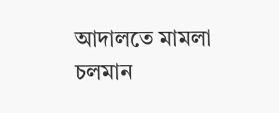আদালতে মামলা চলমান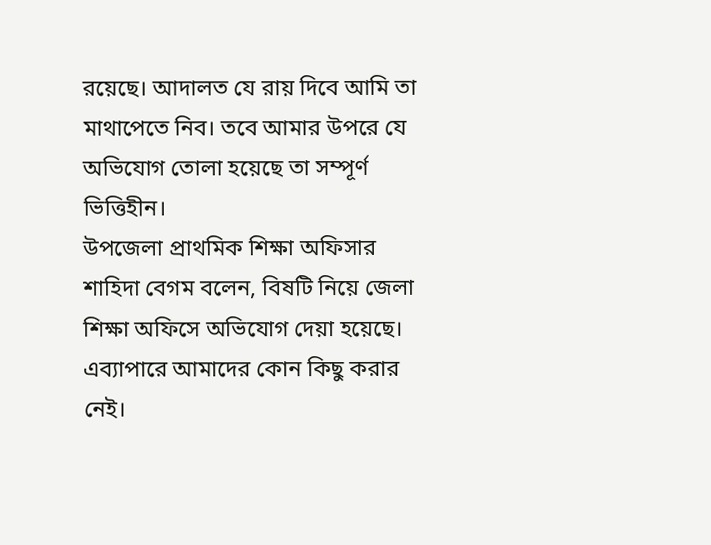রয়েছে। আদালত যে রায় দিবে আমি তা মাথাপেতে নিব। তবে আমার উপরে যে অভিযোগ তোলা হয়েছে তা সম্পূর্ণ ভিত্তিহীন।
উপজেলা প্রাথমিক শিক্ষা অফিসার শাহিদা বেগম বলেন, বিষটি নিয়ে জেলা শিক্ষা অফিসে অভিযোগ দেয়া হয়েছে। এব্যাপারে আমাদের কোন কিছু করার নেই।